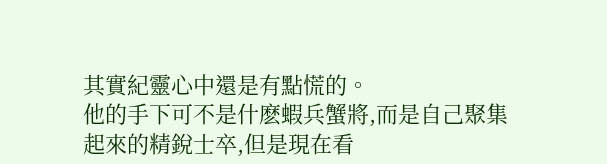其實紀靈心中還是有點慌的。
他的手下可不是什麽蝦兵蟹將,而是自己聚集起來的精銳士卒,但是現在看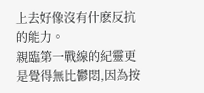上去好像沒有什麽反抗的能力。
親臨第一戰線的紀靈更是覺得無比鬱悶,因為按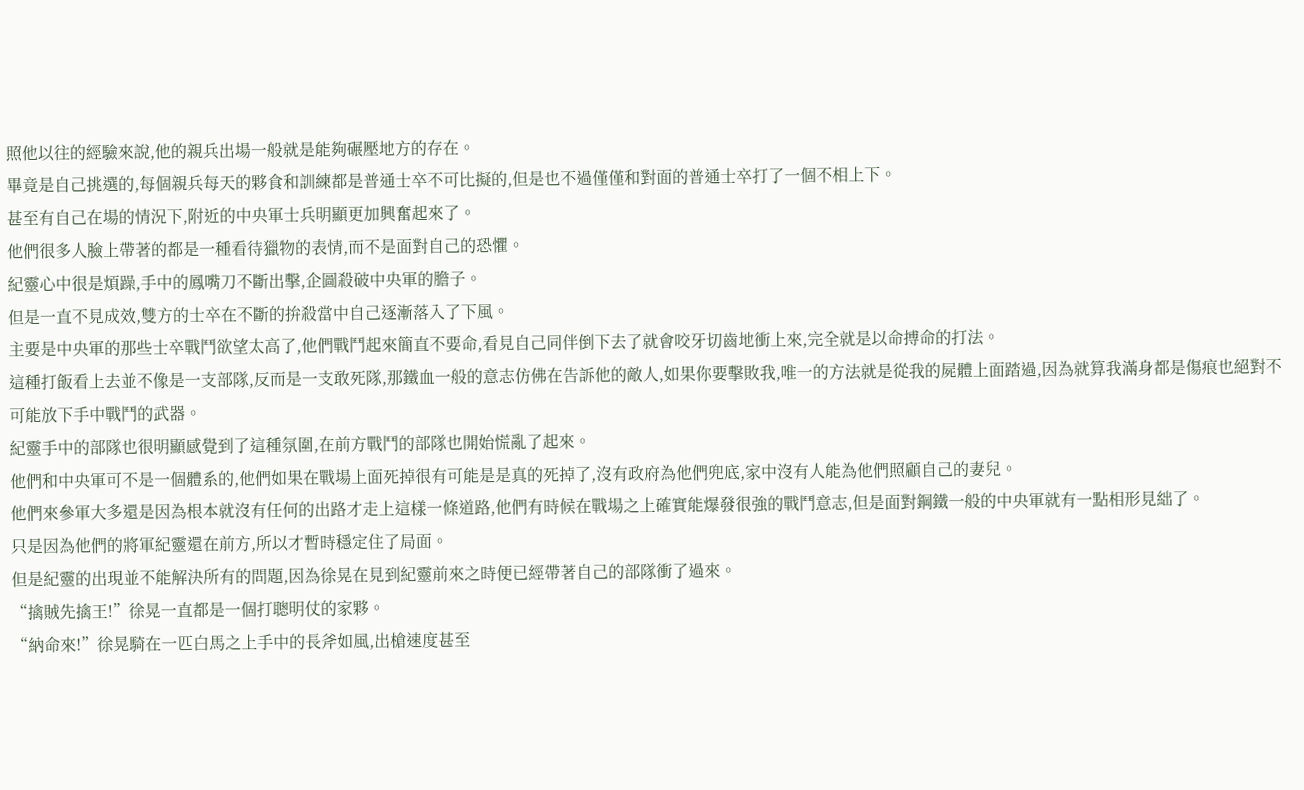照他以往的經驗來說,他的親兵出場一般就是能夠碾壓地方的存在。
畢竟是自己挑選的,每個親兵每天的夥食和訓練都是普通士卒不可比擬的,但是也不過僅僅和對面的普通士卒打了一個不相上下。
甚至有自己在場的情況下,附近的中央軍士兵明顯更加興奮起來了。
他們很多人臉上帶著的都是一種看待獵物的表情,而不是面對自己的恐懼。
紀靈心中很是煩躁,手中的鳳嘴刀不斷出擊,企圖殺破中央軍的膽子。
但是一直不見成效,雙方的士卒在不斷的拚殺當中自己逐漸落入了下風。
主要是中央軍的那些士卒戰鬥欲望太高了,他們戰鬥起來簡直不要命,看見自己同伴倒下去了就會咬牙切齒地衝上來,完全就是以命搏命的打法。
這種打飯看上去並不像是一支部隊,反而是一支敢死隊,那鐵血一般的意志仿佛在告訴他的敵人,如果你要擊敗我,唯一的方法就是從我的屍體上面踏過,因為就算我滿身都是傷痕也絕對不可能放下手中戰鬥的武器。
紀靈手中的部隊也很明顯感覺到了這種氛圍,在前方戰鬥的部隊也開始慌亂了起來。
他們和中央軍可不是一個體系的,他們如果在戰場上面死掉很有可能是是真的死掉了,沒有政府為他們兜底,家中沒有人能為他們照顧自己的妻兒。
他們來參軍大多還是因為根本就沒有任何的出路才走上這樣一條道路,他們有時候在戰場之上確實能爆發很強的戰鬥意志,但是面對鋼鐵一般的中央軍就有一點相形見絀了。
只是因為他們的將軍紀靈還在前方,所以才暫時穩定住了局面。
但是紀靈的出現並不能解決所有的問題,因為徐晃在見到紀靈前來之時便已經帶著自己的部隊衝了過來。
“擒賊先擒王!”徐晃一直都是一個打聰明仗的家夥。
“納命來!”徐晃騎在一匹白馬之上手中的長斧如風,出槍速度甚至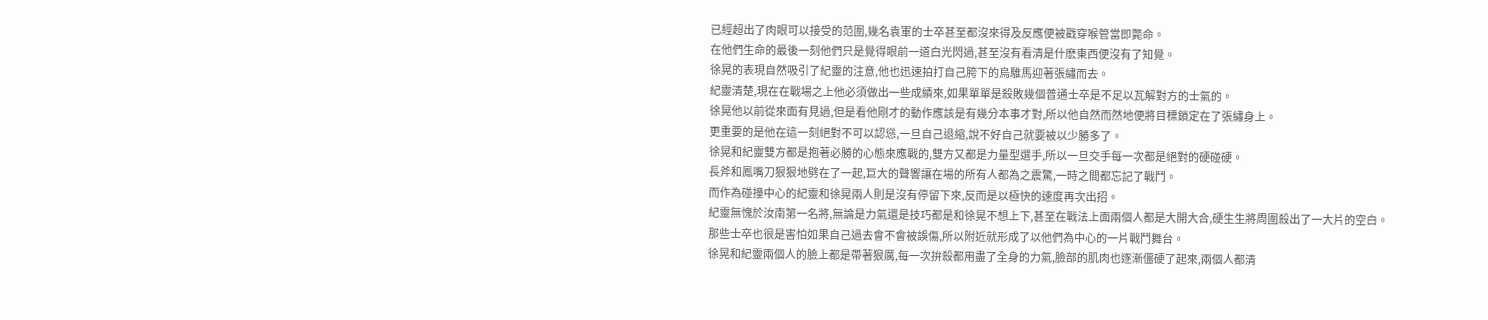已經超出了肉眼可以接受的范圍,幾名袁軍的士卒甚至都沒來得及反應便被戳穿喉管當即斃命。
在他們生命的最後一刻他們只是覺得眼前一道白光閃過,甚至沒有看清是什麽東西便沒有了知覺。
徐晃的表現自然吸引了紀靈的注意,他也迅速拍打自己胯下的烏騅馬迎著張繡而去。
紀靈清楚,現在在戰場之上他必須做出一些成績來,如果單單是殺敗幾個普通士卒是不足以瓦解對方的士氣的。
徐晃他以前從來面有見過,但是看他剛才的動作應該是有幾分本事才對,所以他自然而然地便將目標鎖定在了張繡身上。
更重要的是他在這一刻絕對不可以認慫,一旦自己退縮,說不好自己就要被以少勝多了。
徐晃和紀靈雙方都是抱著必勝的心態來應戰的,雙方又都是力量型選手,所以一旦交手每一次都是絕對的硬碰硬。
長斧和鳳嘴刀狠狠地劈在了一起,巨大的聲響讓在場的所有人都為之震驚,一時之間都忘記了戰鬥。
而作為碰撞中心的紀靈和徐晃兩人則是沒有停留下來,反而是以極快的速度再次出招。
紀靈無愧於汝南第一名將,無論是力氣還是技巧都是和徐晃不想上下,甚至在戰法上面兩個人都是大開大合,硬生生將周圍殺出了一大片的空白。
那些士卒也很是害怕如果自己過去會不會被誤傷,所以附近就形成了以他們為中心的一片戰鬥舞台。
徐晃和紀靈兩個人的臉上都是帶著狠厲,每一次拚殺都用盡了全身的力氣,臉部的肌肉也逐漸僵硬了起來,兩個人都清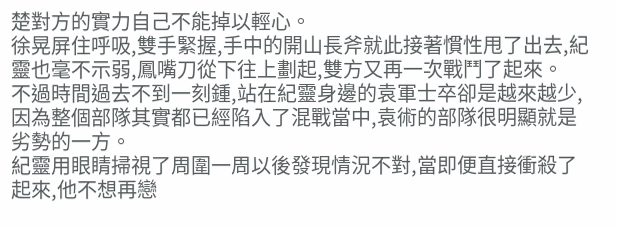楚對方的實力自己不能掉以輕心。
徐晃屏住呼吸,雙手緊握,手中的開山長斧就此接著慣性甩了出去,紀靈也毫不示弱,鳳嘴刀從下往上劃起,雙方又再一次戰鬥了起來。
不過時間過去不到一刻鍾,站在紀靈身邊的袁軍士卒卻是越來越少,因為整個部隊其實都已經陷入了混戰當中,袁術的部隊很明顯就是劣勢的一方。
紀靈用眼睛掃視了周圍一周以後發現情況不對,當即便直接衝殺了起來,他不想再戀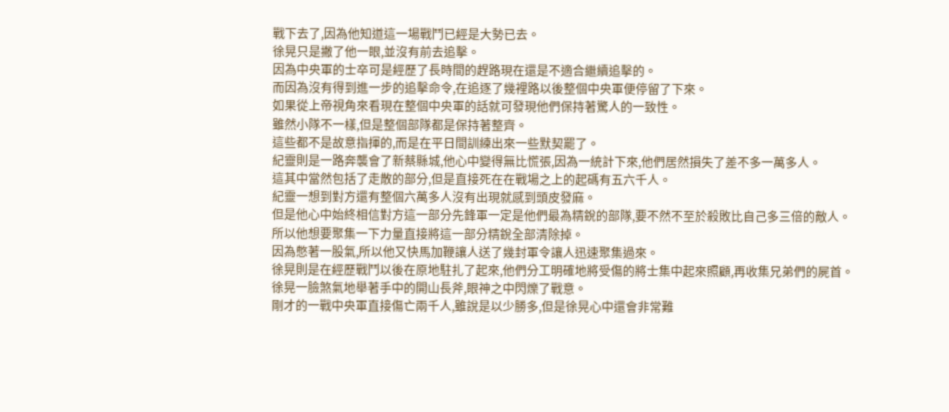戰下去了,因為他知道這一場戰鬥已經是大勢已去。
徐晃只是撇了他一眼,並沒有前去追擊。
因為中央軍的士卒可是經歷了長時間的趕路現在還是不適合繼續追擊的。
而因為沒有得到進一步的追擊命令,在追逐了幾裡路以後整個中央軍便停留了下來。
如果從上帝視角來看現在整個中央軍的話就可發現他們保持著驚人的一致性。
雖然小隊不一樣,但是整個部隊都是保持著整齊。
這些都不是故意指揮的,而是在平日間訓練出來一些默契罷了。
紀靈則是一路奔襲會了新蔡縣城,他心中變得無比慌張,因為一統計下來,他們居然損失了差不多一萬多人。
這其中當然包括了走散的部分,但是直接死在在戰場之上的起碼有五六千人。
紀靈一想到對方還有整個六萬多人沒有出現就感到頭皮發麻。
但是他心中始終相信對方這一部分先鋒軍一定是他們最為精銳的部隊,要不然不至於殺敗比自己多三倍的敵人。
所以他想要聚集一下力量直接將這一部分精銳全部清除掉。
因為憋著一股氣,所以他又快馬加鞭讓人送了幾封軍令讓人迅速聚集過來。
徐晃則是在經歷戰鬥以後在原地駐扎了起來,他們分工明確地將受傷的將士集中起來照顧,再收集兄弟們的屍首。
徐晃一臉煞氣地舉著手中的開山長斧,眼神之中閃爍了戰意。
剛才的一戰中央軍直接傷亡兩千人,雖說是以少勝多,但是徐晃心中還會非常難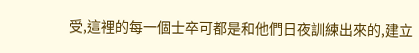受,這裡的每一個士卒可都是和他們日夜訓練出來的,建立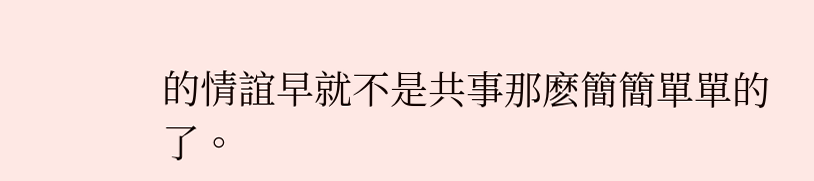的情誼早就不是共事那麽簡簡單單的了。